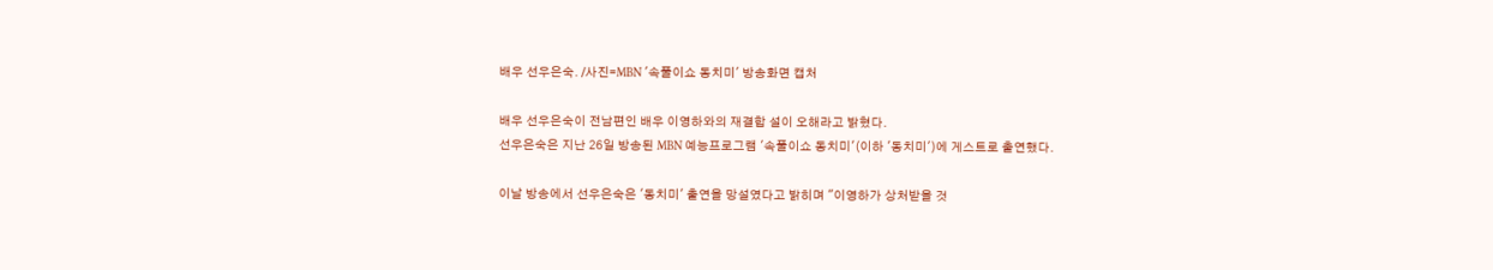배우 선우은숙. /사진=MBN '속풀이쇼 동치미' 방송화면 캡처

배우 선우은숙이 전남편인 배우 이영하와의 재결합 설이 오해라고 밝혔다.
선우은숙은 지난 26일 방송된 MBN 예능프로그램 '속풀이쇼 동치미'(이하 '동치미')에 게스트로 출연했다.

이날 방송에서 선우은숙은 '동치미' 출연을 망설였다고 밝히며 "이영하가 상처받을 것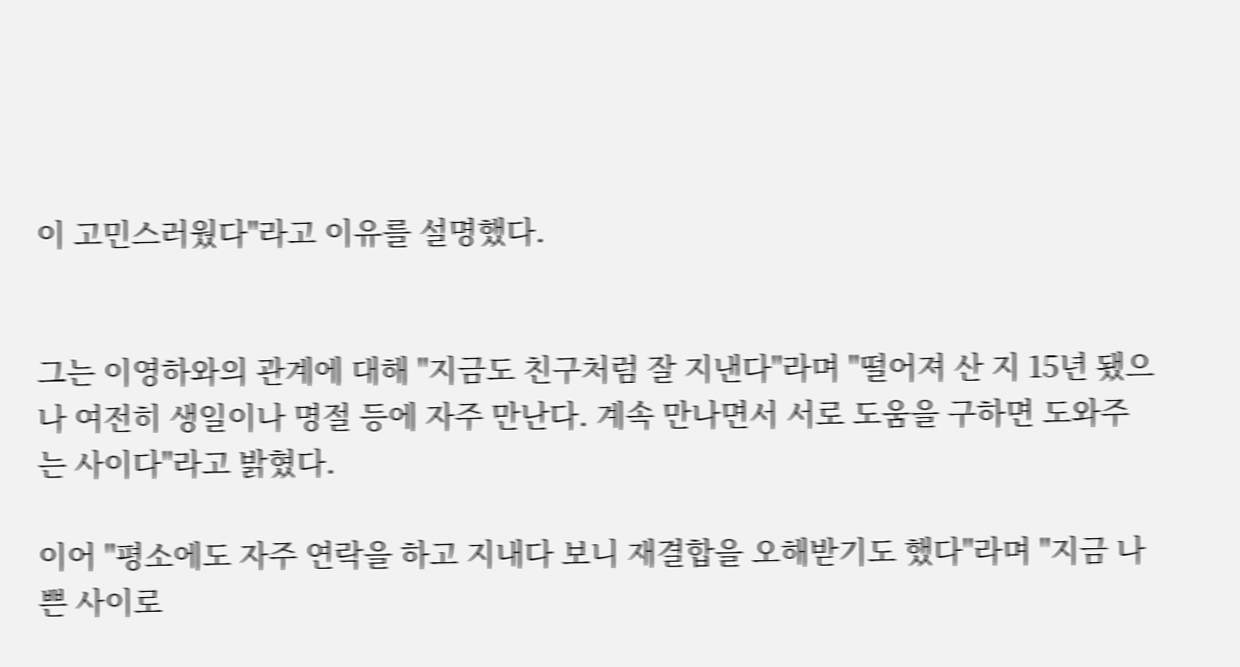이 고민스러웠다"라고 이유를 설명했다.


그는 이영하와의 관계에 대해 "지금도 친구처럼 잘 지낸다"라며 "떨어져 산 지 15년 됐으나 여전히 생일이나 명절 등에 자주 만난다. 계속 만나면서 서로 도움을 구하면 도와주는 사이다"라고 밝혔다.

이어 "평소에도 자주 연락을 하고 지내다 보니 재결합을 오해받기도 했다"라며 "지금 나쁜 사이로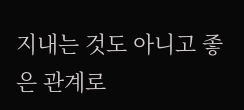지내는 것도 아니고 좋은 관계로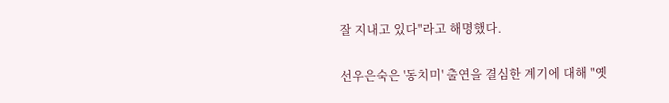잘 지내고 있다"라고 해명했다.

선우은숙은 '동치미' 출연을 결심한 계기에 대해 "옛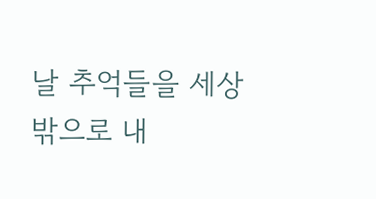날 추억들을 세상 밖으로 내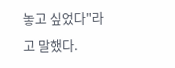놓고 싶었다"라고 말했다.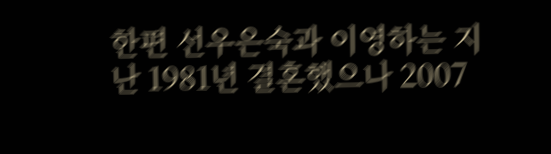한편 선우은숙과 이영하는 지난 1981년 결혼했으나 2007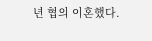년 협의 이혼했다.